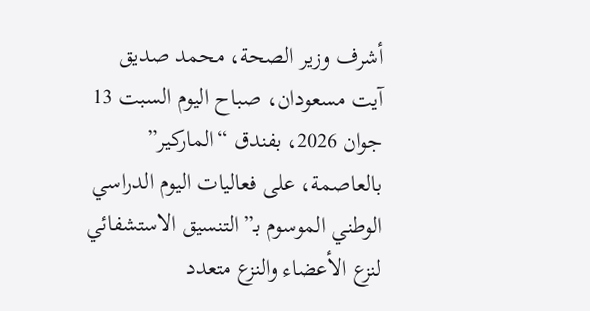أشرف وزير الصحة، محمد صديق آيت مسعودان، صباح اليوم السبت 13 جوان 2026، بفندق “الماركير” بالعاصمة، على فعاليات اليوم الدراسي الوطني الموسوم بـ”التنسيق الاستشفائي لنزع الأعضاء والنزع متعدد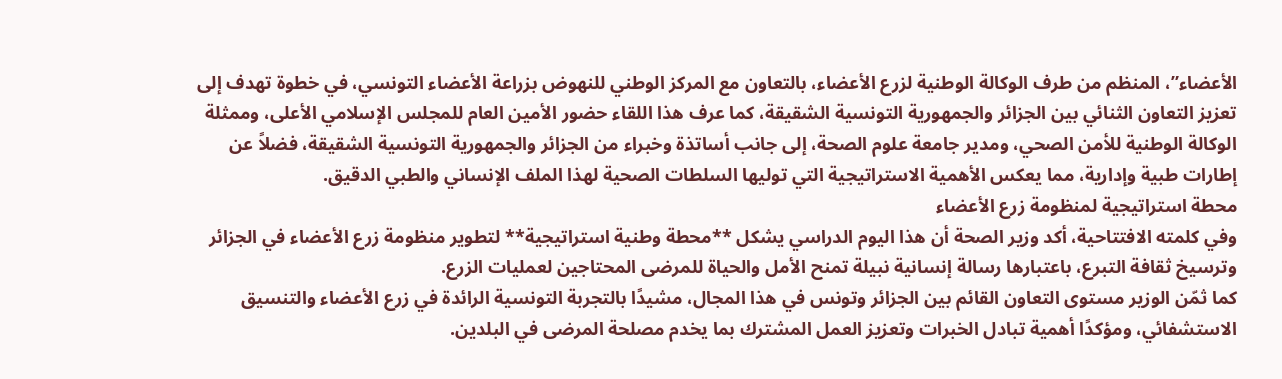الأعضاء”، المنظم من طرف الوكالة الوطنية لزرع الأعضاء، بالتعاون مع المركز الوطني للنهوض بزراعة الأعضاء التونسي، في خطوة تهدف إلى تعزيز التعاون الثنائي بين الجزائر والجمهورية التونسية الشقيقة، كما عرف هذا اللقاء حضور الأمين العام للمجلس الإسلامي الأعلى، وممثلة الوكالة الوطنية للأمن الصحي، ومدير جامعة علوم الصحة، إلى جانب أساتذة وخبراء من الجزائر والجمهورية التونسية الشقيقة، فضلاً عن إطارات طبية وإدارية، مما يعكس الأهمية الاستراتيجية التي توليها السلطات الصحية لهذا الملف الإنساني والطبي الدقيق.
محطة استراتيجية لمنظومة زرع الأعضاء
وفي كلمته الافتتاحية، أكد وزير الصحة أن هذا اليوم الدراسي يشكل **محطة وطنية استراتيجية** لتطوير منظومة زرع الأعضاء في الجزائر وترسيخ ثقافة التبرع، باعتبارها رسالة إنسانية نبيلة تمنح الأمل والحياة للمرضى المحتاجين لعمليات الزرع.
كما ثمّن الوزير مستوى التعاون القائم بين الجزائر وتونس في هذا المجال، مشيدًا بالتجربة التونسية الرائدة في زرع الأعضاء والتنسيق الاستشفائي، ومؤكدًا أهمية تبادل الخبرات وتعزيز العمل المشترك بما يخدم مصلحة المرضى في البلدين.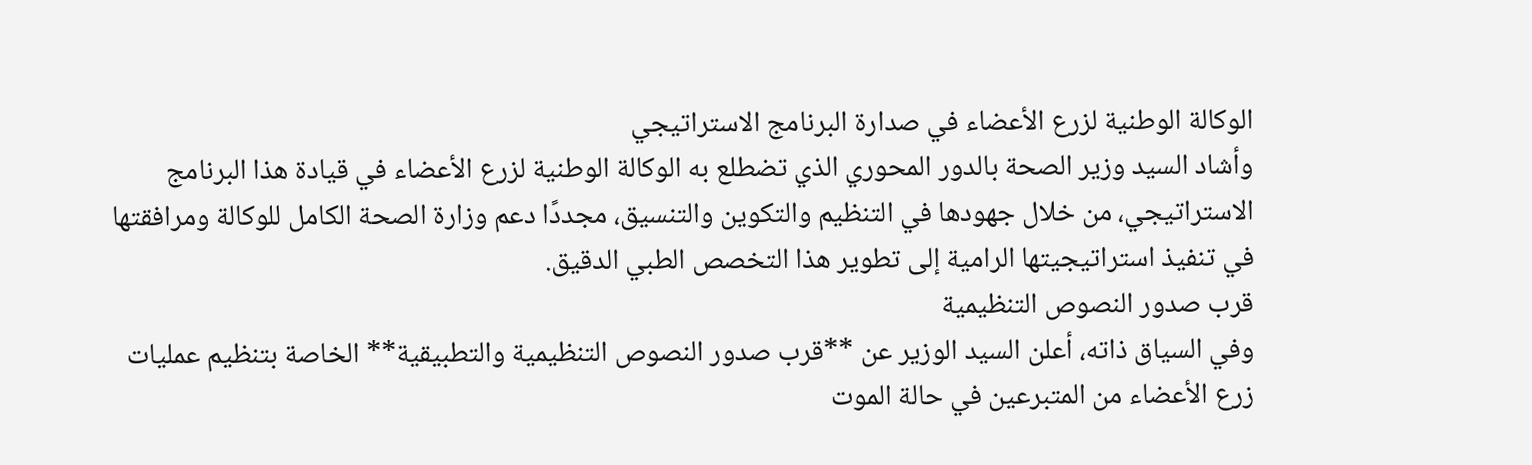الوكالة الوطنية لزرع الأعضاء في صدارة البرنامج الاستراتيجي
وأشاد السيد وزير الصحة بالدور المحوري الذي تضطلع به الوكالة الوطنية لزرع الأعضاء في قيادة هذا البرنامج الاستراتيجي، من خلال جهودها في التنظيم والتكوين والتنسيق، مجددًا دعم وزارة الصحة الكامل للوكالة ومرافقتها في تنفيذ استراتيجيتها الرامية إلى تطوير هذا التخصص الطبي الدقيق.
قرب صدور النصوص التنظيمية
وفي السياق ذاته، أعلن السيد الوزير عن **قرب صدور النصوص التنظيمية والتطبيقية** الخاصة بتنظيم عمليات زرع الأعضاء من المتبرعين في حالة الموت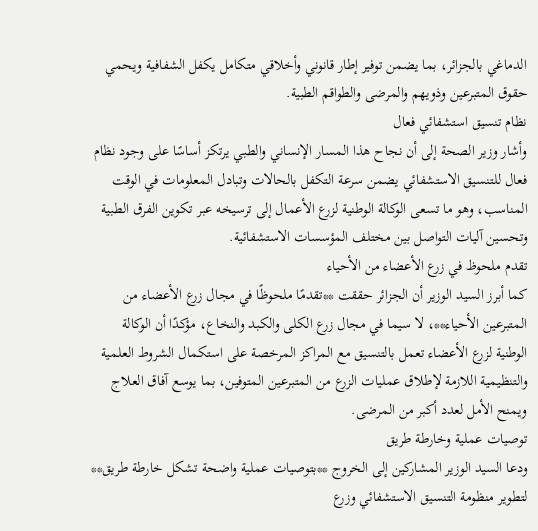الدماغي بالجزائر، بما يضمن توفير إطار قانوني وأخلاقي متكامل يكفل الشفافية ويحمي حقوق المتبرعين وذويهم والمرضى والطواقم الطبية.
نظام تنسيق استشفائي فعال
وأشار وزير الصحة إلى أن نجاح هذا المسار الإنساني والطبي يرتكز أساسًا على وجود نظام فعال للتنسيق الاستشفائي يضمن سرعة التكفل بالحالات وتبادل المعلومات في الوقت المناسب، وهو ما تسعى الوكالة الوطنية لزرع الأعمال إلى ترسيخه عبر تكوين الفرق الطبية وتحسين آليات التواصل بين مختلف المؤسسات الاستشفائية.
تقدم ملحوظ في زرع الأعضاء من الأحياء
كما أبرز السيد الوزير أن الجزائر حققت **تقدمًا ملحوظًا في مجال زرع الأعضاء من المتبرعين الأحياء**، لا سيما في مجال زرع الكلى والكبد والنخاع، مؤكدًا أن الوكالة الوطنية لزرع الأعضاء تعمل بالتنسيق مع المراكز المرخصة على استكمال الشروط العلمية والتنظيمية اللازمة لإطلاق عمليات الزرع من المتبرعين المتوفين، بما يوسع آفاق العلاج ويمنح الأمل لعدد أكبر من المرضى.
توصيات عملية وخارطة طريق
ودعا السيد الوزير المشاركين إلى الخروج **بتوصيات عملية واضحة تشكل خارطة طريق** لتطوير منظومة التنسيق الاستشفائي وزرع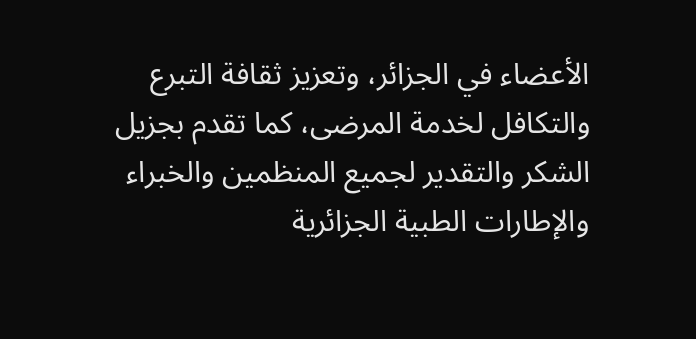الأعضاء في الجزائر، وتعزيز ثقافة التبرع والتكافل لخدمة المرضى، كما تقدم بجزيل الشكر والتقدير لجميع المنظمين والخبراء والإطارات الطبية الجزائرية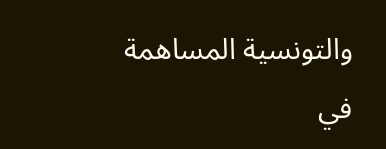والتونسية المساهمة في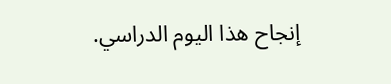إنجاح هذا اليوم الدراسي.